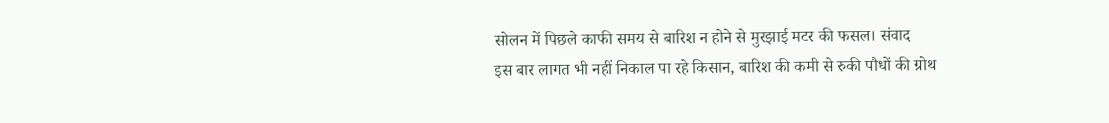सोलन में पिछले काफी समय से बारिश न होने से मुरझाई मटर की फसल। संवाद
इस बार लागत भी नहीं निकाल पा रहे किसान, बारिश की कमी से रुकी पौधों की ग्रोथ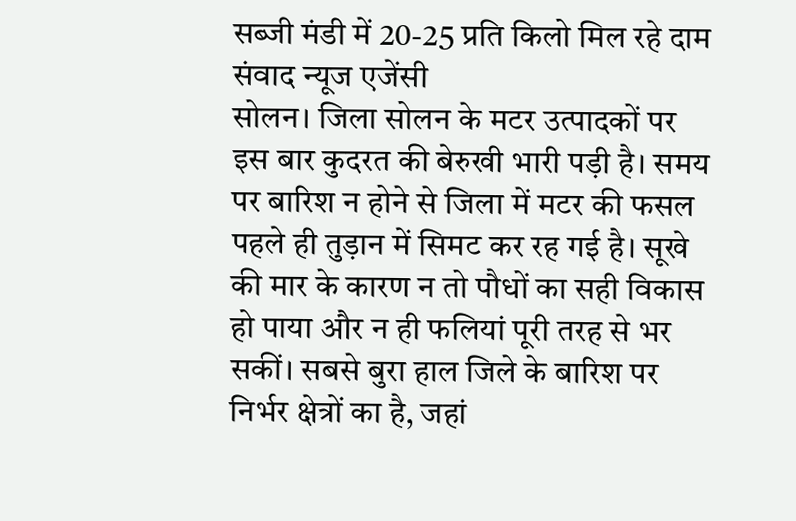सब्जी मंडी में 20-25 प्रति किलो मिल रहे दाम
संवाद न्यूज एजेंसी
सोलन। जिला सोलन के मटर उत्पादकों पर इस बार कुदरत की बेरुखी भारी पड़ी है। समय पर बारिश न होने से जिला में मटर की फसल पहले ही तुड़ान में सिमट कर रह गई है। सूखे की मार के कारण न तो पौधों का सही विकास हो पाया और न ही फलियां पूरी तरह से भर सकीं। सबसे बुरा हाल जिले के बारिश पर निर्भर क्षेत्रों का है, जहां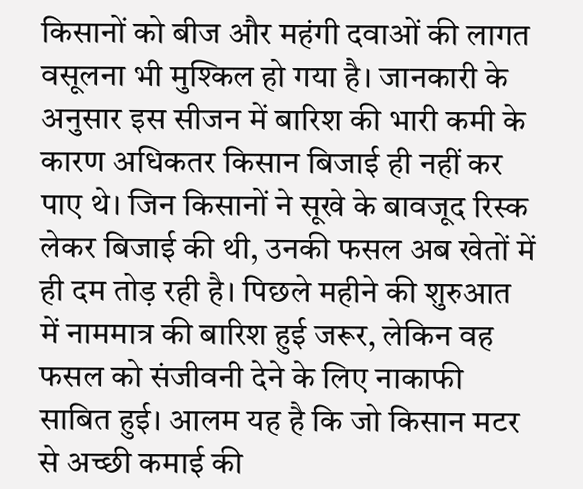किसानों को बीज और महंगी दवाओं की लागत वसूलना भी मुश्किल हो गया है। जानकारी के अनुसार इस सीजन में बारिश की भारी कमी के कारण अधिकतर किसान बिजाई ही नहीं कर पाए थे। जिन किसानों ने सूखे के बावजूद रिस्क लेकर बिजाई की थी, उनकी फसल अब खेतों में ही दम तोड़ रही है। पिछले महीने की शुरुआत में नाममात्र की बारिश हुई जरूर, लेकिन वह फसल को संजीवनी देने के लिए नाकाफी साबित हुई। आलम यह है कि जो किसान मटर से अच्छी कमाई की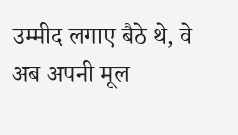उम्मीद लगाए बैठे थे, वे अब अपनी मूल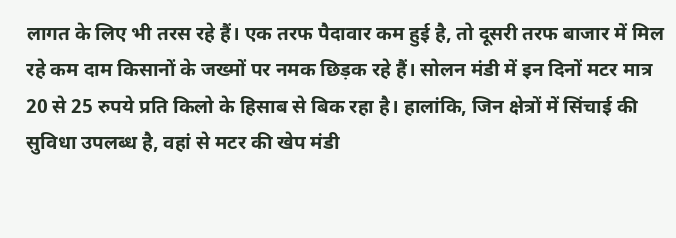लागत के लिए भी तरस रहे हैं। एक तरफ पैदावार कम हुई है, तो दूसरी तरफ बाजार में मिल रहे कम दाम किसानों के जख्मों पर नमक छिड़क रहे हैं। सोलन मंडी में इन दिनों मटर मात्र 20 से 25 रुपये प्रति किलो के हिसाब से बिक रहा है। हालांकि, जिन क्षेत्रों में सिंचाई की सुविधा उपलब्ध है, वहां से मटर की खेप मंडी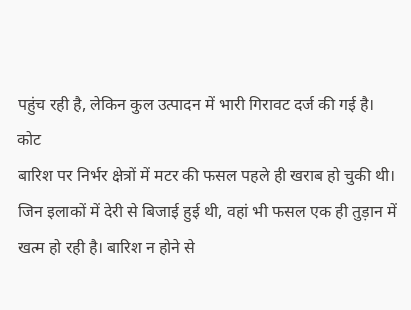पहुंच रही है, लेकिन कुल उत्पादन में भारी गिरावट दर्ज की गई है।
कोट
बारिश पर निर्भर क्षेत्रों में मटर की फसल पहले ही खराब हो चुकी थी। जिन इलाकों में देरी से बिजाई हुई थी, वहां भी फसल एक ही तुड़ान में खत्म हो रही है। बारिश न होने से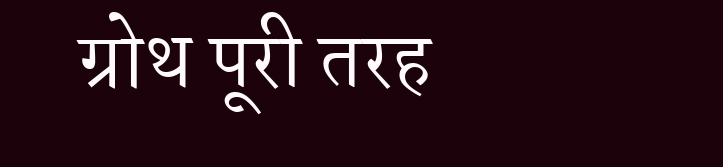ग्रोथ पूरी तरह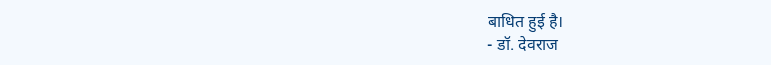बाधित हुई है।
- डॉ. देवराज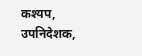कश्यप, उपनिदेशक,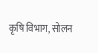कृषि विभाग, सोलन